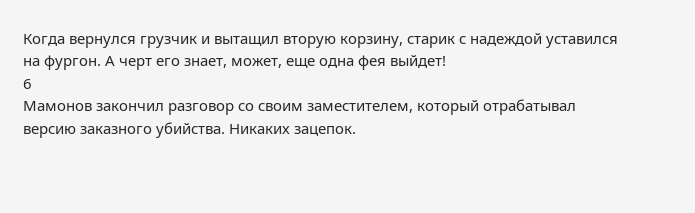Когда вернулся грузчик и вытащил вторую корзину, старик с надеждой уставился на фургон. А черт его знает, может, еще одна фея выйдет!
6
Мамонов закончил разговор со своим заместителем, который отрабатывал версию заказного убийства. Никаких зацепок.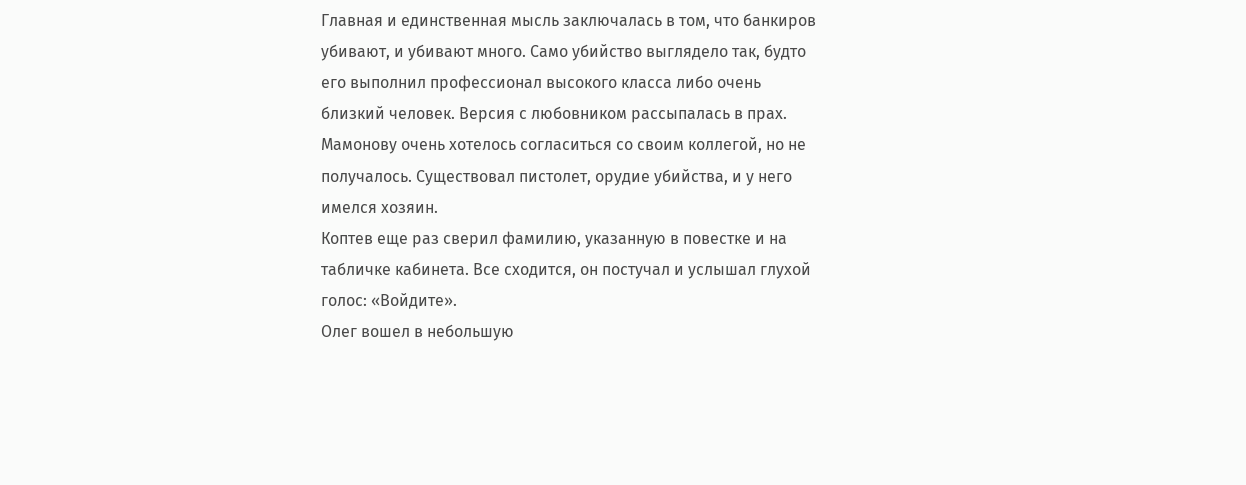Главная и единственная мысль заключалась в том, что банкиров убивают, и убивают много. Само убийство выглядело так, будто его выполнил профессионал высокого класса либо очень близкий человек. Версия с любовником рассыпалась в прах. Мамонову очень хотелось согласиться со своим коллегой, но не получалось. Существовал пистолет, орудие убийства, и у него имелся хозяин.
Коптев еще раз сверил фамилию, указанную в повестке и на табличке кабинета. Все сходится, он постучал и услышал глухой голос: «Войдите».
Олег вошел в небольшую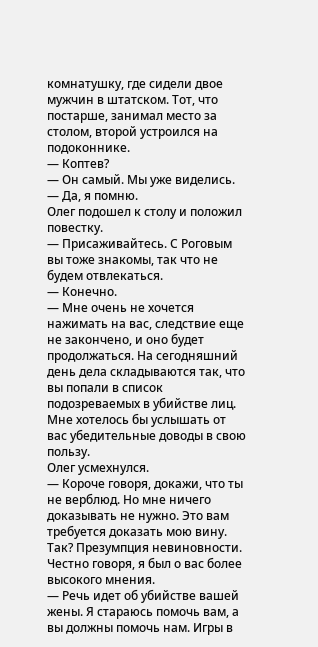комнатушку, где сидели двое мужчин в штатском. Тот, что постарше, занимал место за столом, второй устроился на подоконнике.
— Коптев?
— Он самый. Мы уже виделись.
— Да, я помню.
Олег подошел к столу и положил повестку.
— Присаживайтесь. С Роговым вы тоже знакомы, так что не будем отвлекаться.
— Конечно.
— Мне очень не хочется нажимать на вас, следствие еще не закончено, и оно будет продолжаться. На сегодняшний день дела складываются так, что вы попали в список подозреваемых в убийстве лиц. Мне хотелось бы услышать от вас убедительные доводы в свою пользу.
Олег усмехнулся.
— Короче говоря, докажи, что ты не верблюд. Но мне ничего доказывать не нужно. Это вам требуется доказать мою вину. Так? Презумпция невиновности. Честно говоря, я был о вас более высокого мнения.
— Речь идет об убийстве вашей жены. Я стараюсь помочь вам, а вы должны помочь нам. Игры в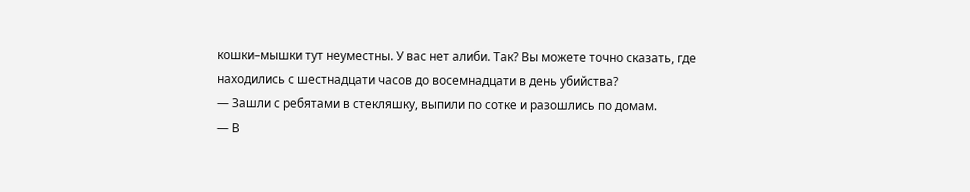кошки–мышки тут неуместны. У вас нет алиби. Так? Вы можете точно сказать, где находились с шестнадцати часов до восемнадцати в день убийства?
— Зашли с ребятами в стекляшку, выпили по сотке и разошлись по домам.
— В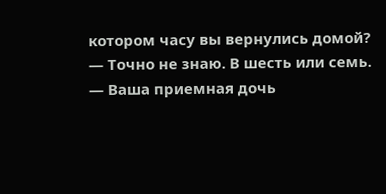котором часу вы вернулись домой?
— Точно не знаю. В шесть или семь.
— Ваша приемная дочь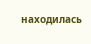находилась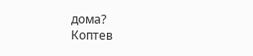дома?
Коптев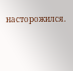насторожился.